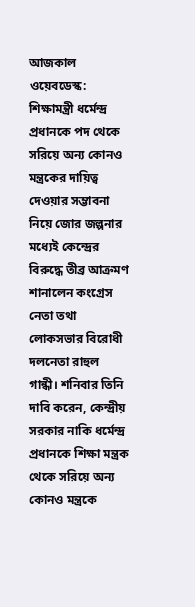আজকাল ওয়েবডেস্ক: শিক্ষামন্ত্রী ধর্মেন্দ্র প্রধানকে পদ থেকে সরিয়ে অন্য কোনও মন্ত্রকের দায়িত্ব দেওয়ার সম্ভাবনা নিয়ে জোর জল্পনার মধ্যেই কেন্দ্রের বিরুদ্ধে তীব্র আক্রমণ শানালেন কংগ্রেস নেতা তথা লোকসভার বিরোধী দলনেতা রাহুল গান্ধী। শনিবার তিনি দাবি করেন, কেন্দ্রীয় সরকার নাকি ধর্মেন্দ্র প্রধানকে শিক্ষা মন্ত্রক থেকে সরিয়ে অন্য কোনও মন্ত্রকে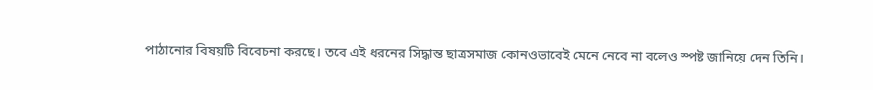পাঠানোর বিষয়টি বিবেচনা করছে। তবে এই ধরনের সিদ্ধান্ত ছাত্রসমাজ কোনওভাবেই মেনে নেবে না বলেও স্পষ্ট জানিয়ে দেন তিনি।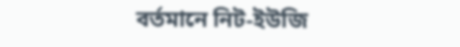বর্তমানে নিট-ইউজি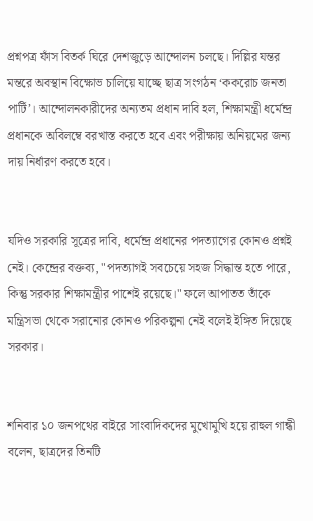প্রশ্নপত্র ফাঁস বিতর্ক ঘিরে দেশজুড়ে আন্দোলন চলছে। দিল্লির যন্তর মন্তরে অবস্থান বিক্ষোভ চালিয়ে যাচ্ছে ছাত্র সংগঠন ‘ককরোচ জনতা পার্টি’। আন্দোলনকারীদের অন্যতম প্রধান দাবি হল, শিক্ষামন্ত্রী ধর্মেন্দ্র প্রধানকে অবিলম্বে বরখাস্ত করতে হবে এবং পরীক্ষায় অনিয়মের জন্য দায় নির্ধারণ করতে হবে।


যদিও সরকারি সূত্রের দাবি, ধর্মেন্দ্র প্রধানের পদত্যাগের কোনও প্রশ্নই নেই। কেন্দ্রের বক্তব্য, "পদত্যাগই সবচেয়ে সহজ সিদ্ধান্ত হতে পারে, কিন্তু সরকার শিক্ষামন্ত্রীর পাশেই রয়েছে।" ফলে আপাতত তাঁকে মন্ত্রিসভা থেকে সরানোর কোনও পরিকল্পনা নেই বলেই ইঙ্গিত দিয়েছে সরকার।


শনিবার ১০ জনপথের বাইরে সাংবাদিকদের মুখোমুখি হয়ে রাহুল গান্ধী বলেন, ছাত্রদের তিনটি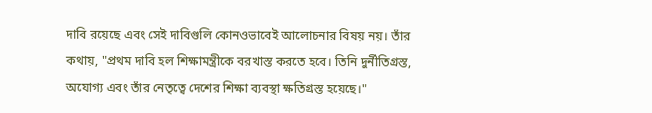দাবি রয়েছে এবং সেই দাবিগুলি কোনওভাবেই আলোচনার বিষয় নয়। তাঁর কথায়, "প্রথম দাবি হল শিক্ষামন্ত্রীকে বরখাস্ত করতে হবে। তিনি দুর্নীতিগ্রস্ত, অযোগ্য এবং তাঁর নেতৃত্বে দেশের শিক্ষা ব্যবস্থা ক্ষতিগ্রস্ত হয়েছে।"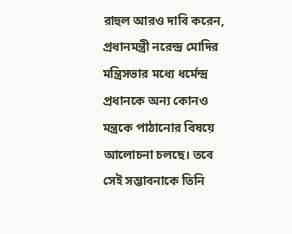রাহুল আরও দাবি করেন, প্রধানমন্ত্রী নরেন্দ্র মোদির মন্ত্রিসভার মধ্যে ধর্মেন্দ্র প্রধানকে অন্য কোনও মন্ত্রকে পাঠানোর বিষয়ে আলোচনা চলছে। তবে সেই সম্ভাবনাকে তিনি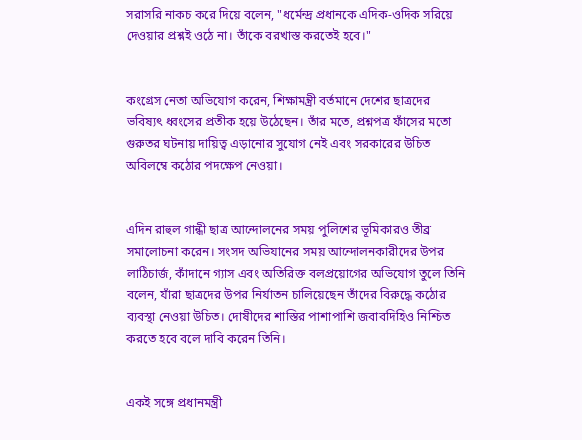সরাসরি নাকচ করে দিয়ে বলেন, "ধর্মেন্দ্র প্রধানকে এদিক-ওদিক সরিয়ে দেওয়ার প্রশ্নই ওঠে না। তাঁকে বরখাস্ত করতেই হবে।"


কংগ্রেস নেতা অভিযোগ করেন, শিক্ষামন্ত্রী বর্তমানে দেশের ছাত্রদের ভবিষ্যৎ ধ্বংসের প্রতীক হয়ে উঠেছেন। তাঁর মতে, প্রশ্নপত্র ফাঁসের মতো গুরুতর ঘটনায় দায়িত্ব এড়ানোর সুযোগ নেই এবং সরকারের উচিত অবিলম্বে কঠোর পদক্ষেপ নেওয়া।


এদিন রাহুল গান্ধী ছাত্র আন্দোলনের সময় পুলিশের ভূমিকারও তীব্র সমালোচনা করেন। সংসদ অভিযানের সময় আন্দোলনকারীদের উপর লাঠিচার্জ, কাঁদানে গ্যাস এবং অতিরিক্ত বলপ্রয়োগের অভিযোগ তুলে তিনি বলেন, যাঁরা ছাত্রদের উপর নির্যাতন চালিয়েছেন তাঁদের বিরুদ্ধে কঠোর ব্যবস্থা নেওয়া উচিত। দোষীদের শাস্তির পাশাপাশি জবাবদিহিও নিশ্চিত করতে হবে বলে দাবি করেন তিনি।


একই সঙ্গে প্রধানমন্ত্রী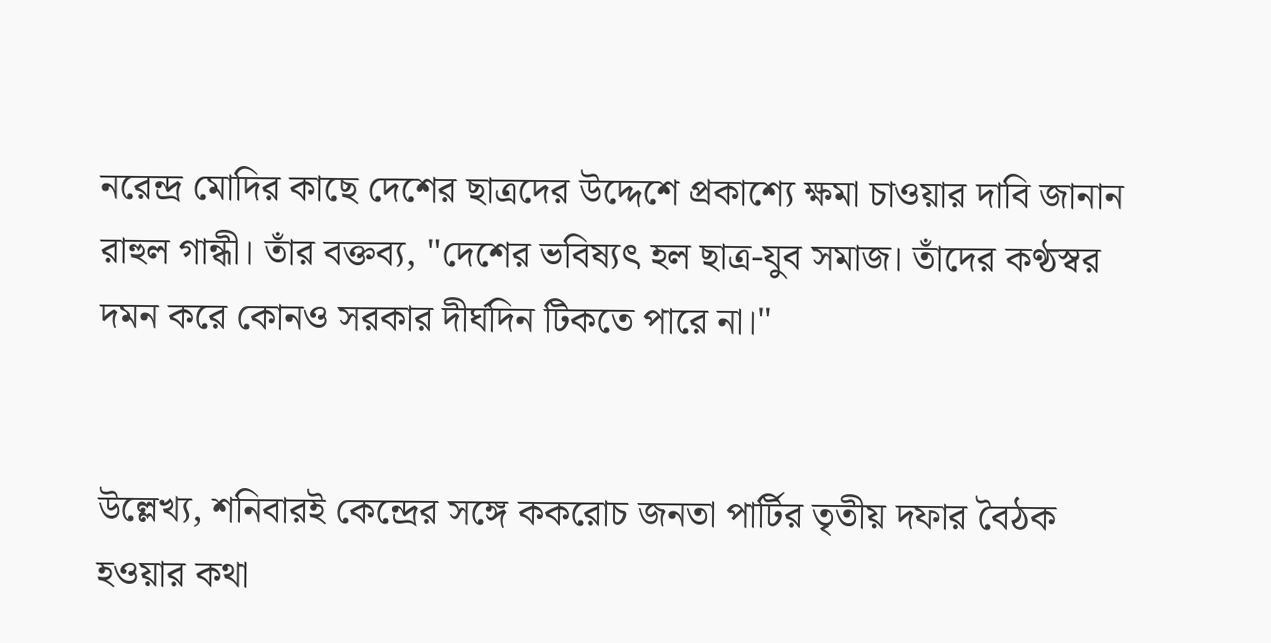নরেন্দ্র মোদির কাছে দেশের ছাত্রদের উদ্দেশে প্রকাশ্যে ক্ষমা চাওয়ার দাবি জানান রাহুল গান্ধী। তাঁর বক্তব্য, "দেশের ভবিষ্যৎ হল ছাত্র-যুব সমাজ। তাঁদের কণ্ঠস্বর দমন করে কোনও সরকার দীর্ঘদিন টিকতে পারে না।"


উল্লেখ্য, শনিবারই কেন্দ্রের সঙ্গে ককরোচ জনতা পার্টির তৃতীয় দফার বৈঠক হওয়ার কথা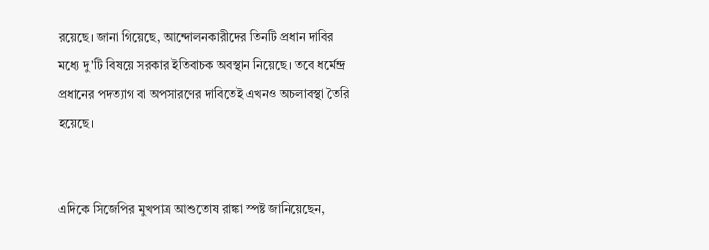রয়েছে। জানা গিয়েছে, আন্দোলনকারীদের তিনটি প্রধান দাবির মধ্যে দু'টি বিষয়ে সরকার ইতিবাচক অবস্থান নিয়েছে। তবে ধর্মেন্দ্র প্রধানের পদত্যাগ বা অপসারণের দাবিতেই এখনও অচলাবস্থা তৈরি হয়েছে।


এদিকে সিজেপির মুখপাত্র আশুতোষ রাঙ্কা স্পষ্ট জানিয়েছেন,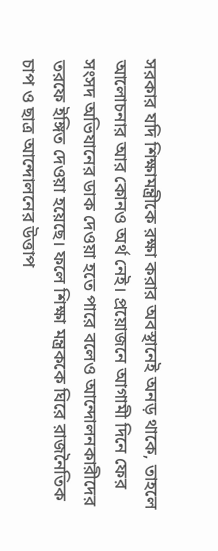সরকার যদি শিক্ষামন্ত্রীকে রক্ষা করার অবস্থানেই অনড় থাকে, তাহলে আলোচনার আর কোনও অর্থ নেই। প্রয়োজনে আগামী দিনে ফের সংসদ অভিযানের ডাক দেওয়া হতে পারে বলেও আন্দোলনকারীদের তরফে ইঙ্গিত দেওয়া হয়েছে। ফলে শিক্ষা মন্ত্রককে ঘিরে রাজনৈতিক চাপ ও ছাত্র আন্দোলনের উত্তাপ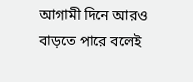আগামী দিনে আরও বাড়তে পারে বলেই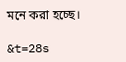মনে করা হচ্ছে।

&t=28s